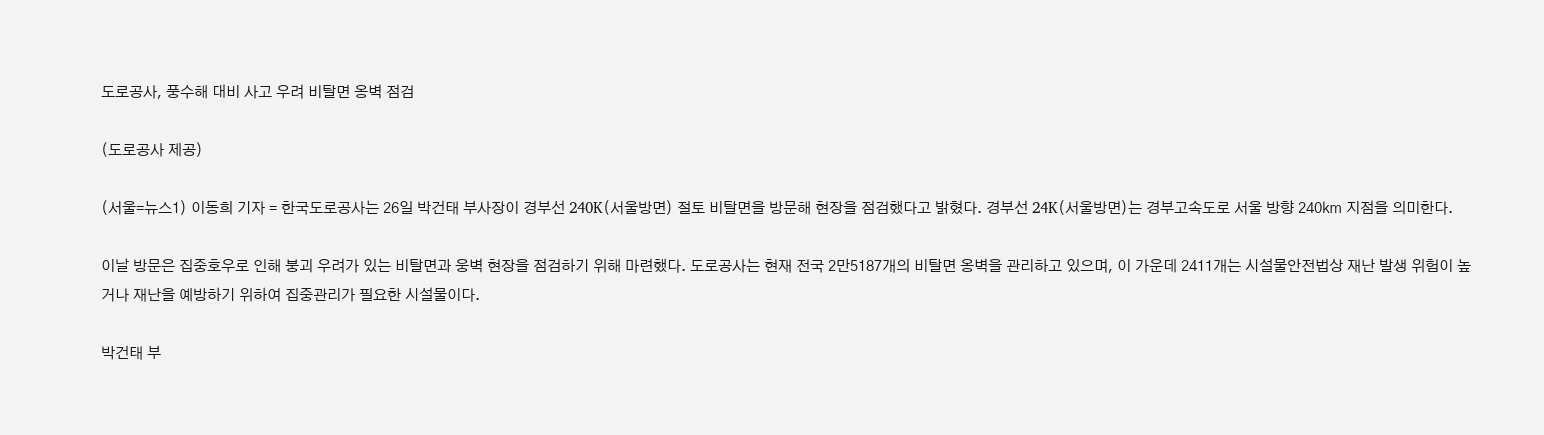도로공사, 풍수해 대비 사고 우려 비탈면 옹벽 점검

(도로공사 제공)

(서울=뉴스1) 이동희 기자 = 한국도로공사는 26일 박건태 부사장이 경부선 240K(서울방면) 절토 비탈면을 방문해 현장을 점검했다고 밝혔다. 경부선 24K(서울방면)는 경부고속도로 서울 방향 240㎞ 지점을 의미한다.

이날 방문은 집중호우로 인해 붕괴 우려가 있는 비탈면과 웅벽 현장을 점검하기 위해 마련했다. 도로공사는 현재 전국 2만5187개의 비탈면 옹벽을 관리하고 있으며, 이 가운데 2411개는 시설물안전법상 재난 발생 위험이 높거나 재난을 예방하기 위하여 집중관리가 필요한 시설물이다.

박건태 부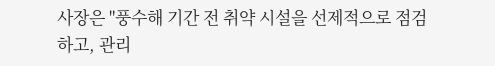사장은 "풍수해 기간 전 취약 시설을 선제적으로 점검하고, 관리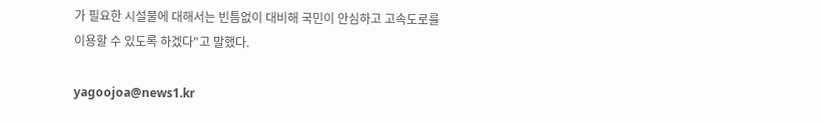가 필요한 시설물에 대해서는 빈틈없이 대비해 국민이 안심하고 고속도로를 이용할 수 있도록 하겠다"고 말했다.

yagoojoa@news1.kr